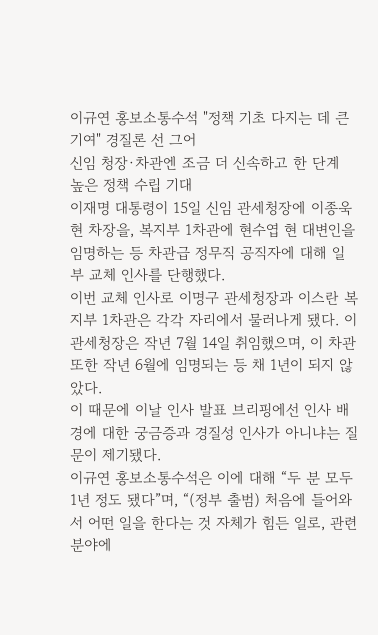이규연 홍보소통수석 "정책 기초 다지는 데 큰 기여" 경질론 선 그어
신임 청장·차관엔 조금 더 신속하고 한 단계 높은 정책 수립 기대
이재명 대통령이 15일 신임 관세청장에 이종욱 현 차장을, 복지부 1차관에 현수엽 현 대변인을 임명하는 등 차관급 정무직 공직자에 대해 일부 교체 인사를 단행했다.
이번 교체 인사로 이명구 관세청장과 이스란 복지부 1차관은 각각 자리에서 물러나게 됐다. 이 관세청장은 작년 7월 14일 취임했으며, 이 차관 또한 작년 6월에 임명되는 등 채 1년이 되지 않았다.
이 때문에 이날 인사 발표 브리핑에선 인사 배경에 대한 궁금증과 경질성 인사가 아니냐는 질문이 제기됐다.
이규연 홍보소통수석은 이에 대해 “두 분 모두 1년 정도 됐다”며, “(정부 출범) 처음에 들어와서 어떤 일을 한다는 것 자체가 힘든 일로, 관련분야에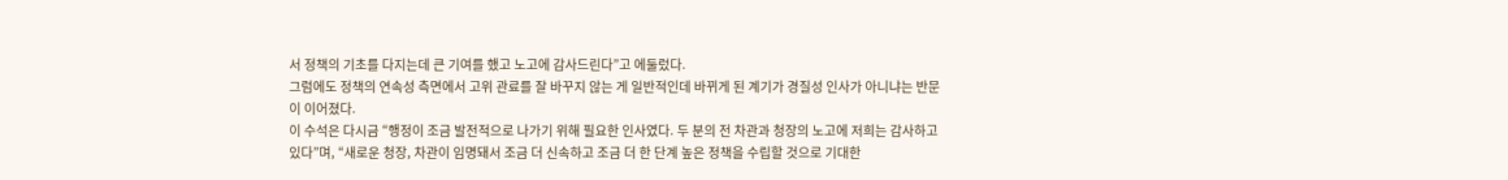서 정책의 기초를 다지는데 큰 기여를 했고 노고에 감사드린다”고 에둘렀다.
그럼에도 정책의 연속성 측면에서 고위 관료를 잘 바꾸지 않는 게 일반적인데 바뀌게 된 계기가 경질성 인사가 아니냐는 반문이 이어졌다.
이 수석은 다시금 “행정이 조금 발전적으로 나가기 위해 필요한 인사였다. 두 분의 전 차관과 청장의 노고에 저희는 감사하고 있다”며, “새로운 청장, 차관이 임명돼서 조금 더 신속하고 조금 더 한 단계 높은 정책을 수립할 것으로 기대한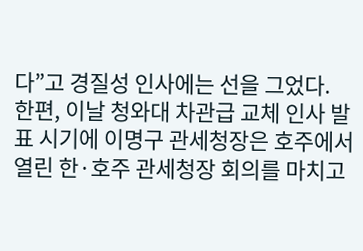다”고 경질성 인사에는 선을 그었다.
한편, 이날 청와대 차관급 교체 인사 발표 시기에 이명구 관세청장은 호주에서 열린 한·호주 관세청장 회의를 마치고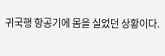귀국행 항공기에 몸을 실었던 상황이다.